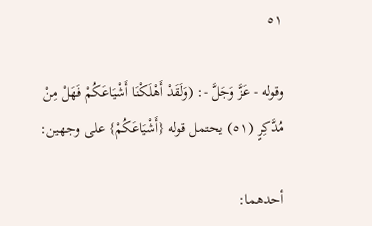٥١

وقوله - عَزَّ وَجَلَّ -: (وَلَقَدْ أَهْلَكْنَا أَشْيَاعَكُمْ فَهَلْ مِنْ مُدَّكِرٍ (٥١) يحتمل قوله {أَشْيَاعَكُمْ} على وجهين:

أحدهما: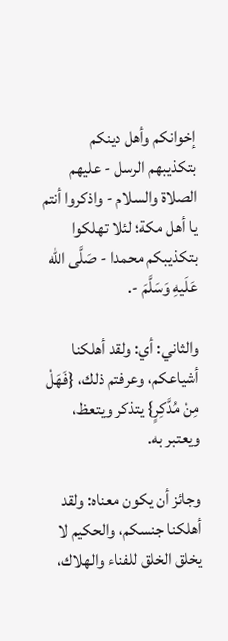إخوانكم وأهل دينكم بتكذيبهم الرسل - عليهم الصلاة والسلام - واذكروا أنتم يا أهل مكة؛ لئلا تهلكوا بتكذيبكم محمدا - صَلَّى اللّه عَلَيهِ وَسَلَّمَ -.

والثاني: أي: ولقد أهلكنا أشياعكم، وعرفتم ذلك، {فَهَلْ مِنْ مُدَّكِرٍ} يتذكر ويتعظ، ويعتبر به.

وجائز أن يكون معناه: ولقد أهلكنا جنسكم، والحكيم لا يخلق الخلق للفناء والهلاك،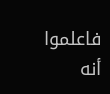فاعلموا أنه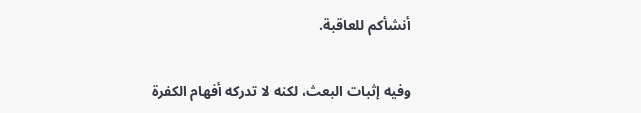أنشأكم للعاقبة.

وفيه إثبات البعث، لكنه لا تدركه أفهام الكفرة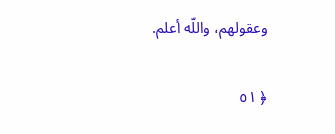وعقولهم، واللّه أعلم.

﴿ ٥١